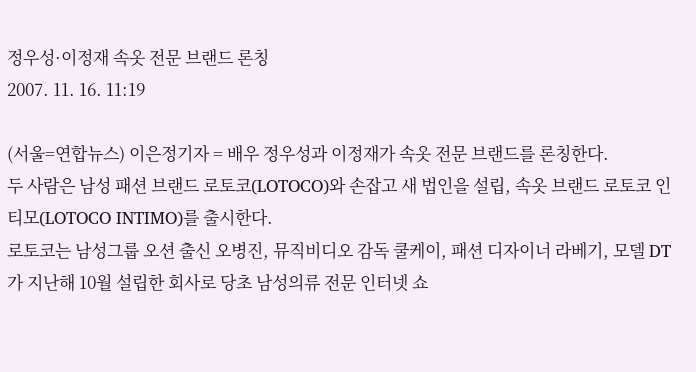정우성·이정재 속옷 전문 브랜드 론칭
2007. 11. 16. 11:19

(서울=연합뉴스) 이은정기자 = 배우 정우성과 이정재가 속옷 전문 브랜드를 론칭한다.
두 사람은 남성 패션 브랜드 로토코(LOTOCO)와 손잡고 새 법인을 설립, 속옷 브랜드 로토코 인티모(LOTOCO INTIMO)를 출시한다.
로토코는 남성그룹 오션 출신 오병진, 뮤직비디오 감독 쿨케이, 패션 디자이너 라베기, 모델 DT가 지난해 10월 설립한 회사로 당초 남성의류 전문 인터넷 쇼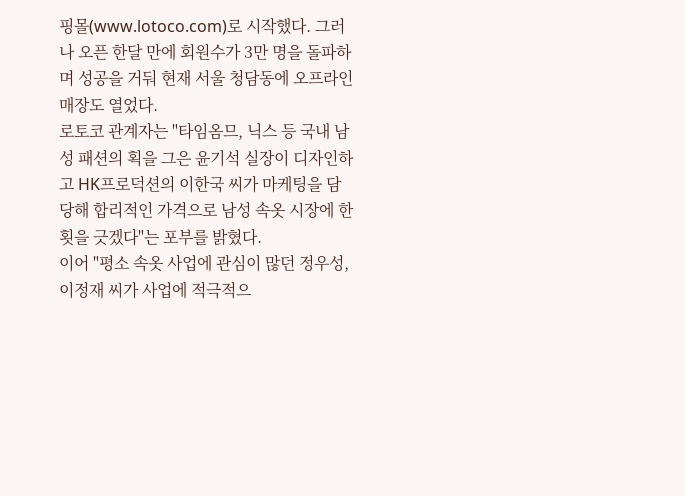핑몰(www.lotoco.com)로 시작했다. 그러나 오픈 한달 만에 회원수가 3만 명을 돌파하며 성공을 거둬 현재 서울 청담동에 오프라인 매장도 열었다.
로토코 관계자는 "타임옴므, 닉스 등 국내 남성 패션의 획을 그은 윤기석 실장이 디자인하고 HK프로덕션의 이한국 씨가 마케팅을 담당해 합리적인 가격으로 남성 속옷 시장에 한 횟을 긋겠다"는 포부를 밝혔다.
이어 "평소 속옷 사업에 관심이 많던 정우성, 이정재 씨가 사업에 적극적으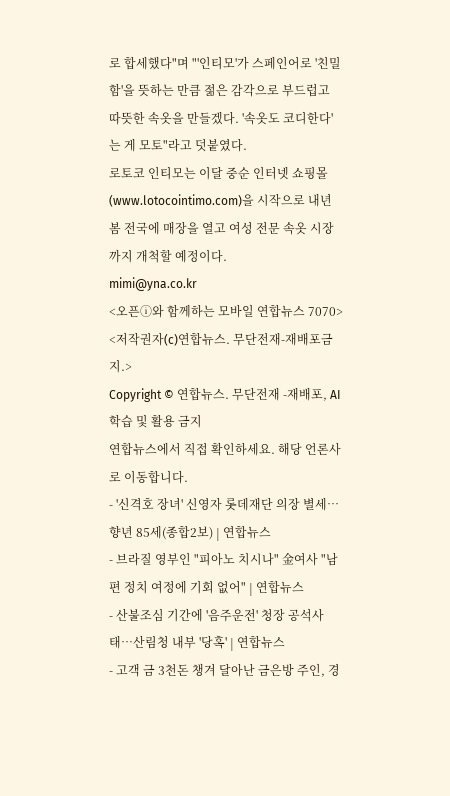로 합세했다"며 "'인티모'가 스페인어로 '친밀함'을 뜻하는 만큼 젊은 감각으로 부드럽고 따뜻한 속옷을 만들겠다. '속옷도 코디한다'는 게 모토"라고 덧붙였다.
로토코 인티모는 이달 중순 인터넷 쇼핑몰(www.lotocointimo.com)을 시작으로 내년 봄 전국에 매장을 열고 여성 전문 속옷 시장까지 개척할 예정이다.
mimi@yna.co.kr
<오픈ⓘ와 함께하는 모바일 연합뉴스 7070>
<저작권자(c)연합뉴스. 무단전재-재배포금지.>
Copyright © 연합뉴스. 무단전재 -재배포, AI 학습 및 활용 금지
연합뉴스에서 직접 확인하세요. 해당 언론사로 이동합니다.
- '신격호 장녀' 신영자 롯데재단 의장 별세…향년 85세(종합2보) | 연합뉴스
- 브라질 영부인 "피아노 치시나" 金여사 "남편 정치 여정에 기회 없어" | 연합뉴스
- 산불조심 기간에 '음주운전' 청장 공석사태…산림청 내부 '당혹' | 연합뉴스
- 고객 금 3천돈 챙겨 달아난 금은방 주인, 경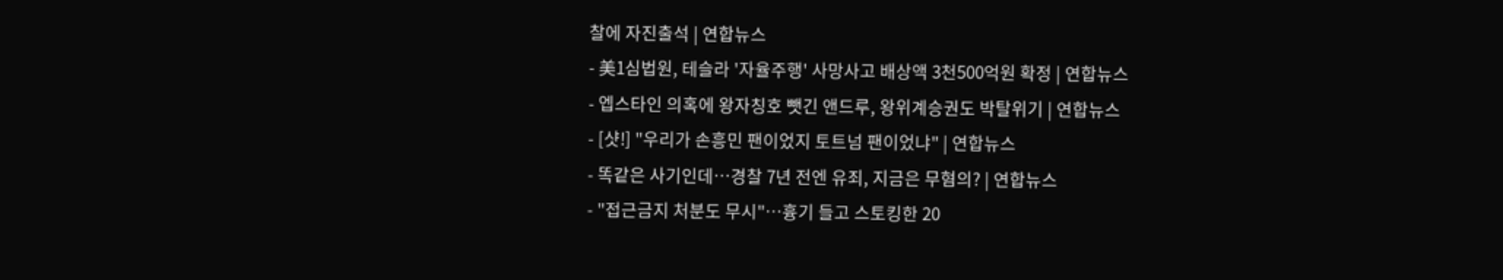찰에 자진출석 | 연합뉴스
- 美1심법원, 테슬라 '자율주행' 사망사고 배상액 3천500억원 확정 | 연합뉴스
- 엡스타인 의혹에 왕자칭호 뺏긴 앤드루, 왕위계승권도 박탈위기 | 연합뉴스
- [샷!] "우리가 손흥민 팬이었지 토트넘 팬이었냐" | 연합뉴스
- 똑같은 사기인데…경찰 7년 전엔 유죄, 지금은 무혐의? | 연합뉴스
- "접근금지 처분도 무시"…흉기 들고 스토킹한 20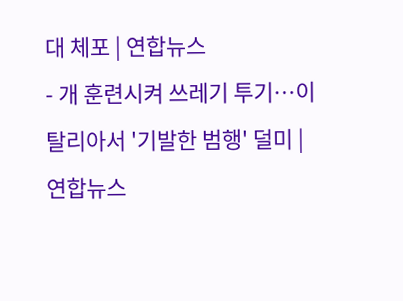대 체포 | 연합뉴스
- 개 훈련시켜 쓰레기 투기…이탈리아서 '기발한 범행' 덜미 | 연합뉴스